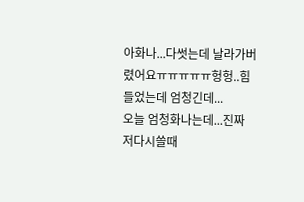아화나...다썻는데 날라가버렸어요ㅠㅠㅠㅠㅠ헝헝..힘들었는데 엄청긴데...
오늘 엄청화나는데...진짜 저다시쓸때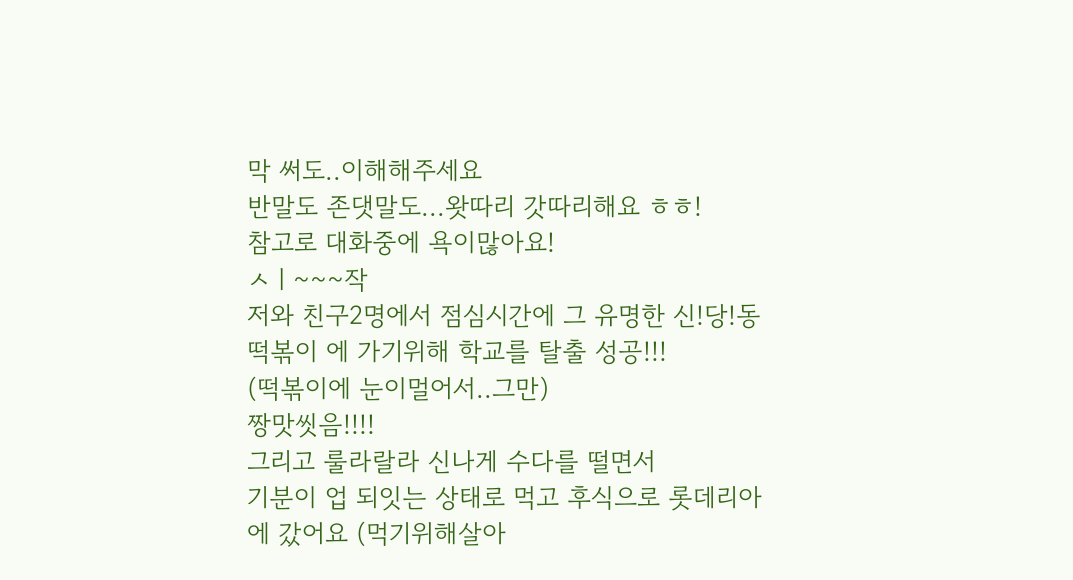막 써도..이해해주세요
반말도 존댓말도...왓따리 갓따리해요 ㅎㅎ!
참고로 대화중에 욕이많아요!
ㅅㅣ~~~작
저와 친구2명에서 점심시간에 그 유명한 신!당!동 떡볶이 에 가기위해 학교를 탈출 성공!!!
(떡볶이에 눈이멀어서..그만)
짱맛씻음!!!!
그리고 룰라랄라 신나게 수다를 떨면서
기분이 업 되잇는 상태로 먹고 후식으로 롯데리아에 갔어요 (먹기위해살아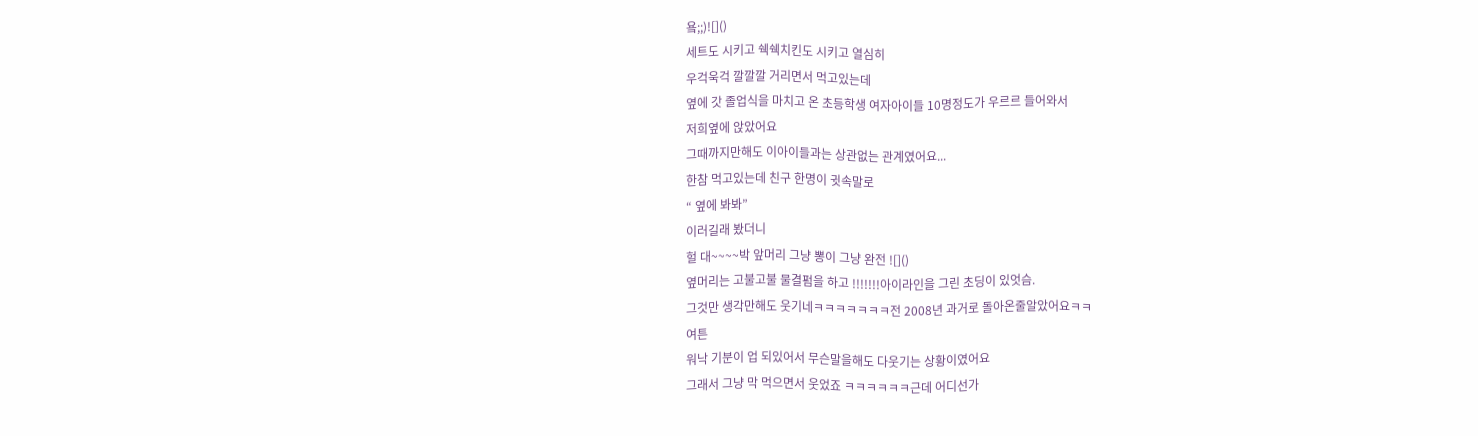욬;;)![]()
세트도 시키고 쉑쉑치킨도 시키고 열심히
우걱욱걱 깔깔깔 거리면서 먹고있는데
옆에 갓 졸업식을 마치고 온 초등학생 여자아이들 10명정도가 우르르 들어와서
저희옆에 앉았어요
그때까지만해도 이아이들과는 상관없는 관계였어요...
한참 먹고있는데 친구 한명이 귓속말로
“ 옆에 봐봐”
이러길래 봤더니
헐 대~~~~박 앞머리 그냥 뽕이 그냥 완전 ![]()
옆머리는 고불고불 물결펌을 하고 !!!!!!!아이라인을 그린 초딩이 있엇슴.
그것만 생각만해도 웃기네ㅋㅋㅋㅋㅋㅋㅋ전 2008년 과거로 돌아온줄알았어요ㅋㅋ
여튼
워낙 기분이 업 되있어서 무슨말을해도 다웃기는 상황이였어요
그래서 그냥 막 먹으면서 웃었죠 ㅋㅋㅋㅋㅋㅋ근데 어디선가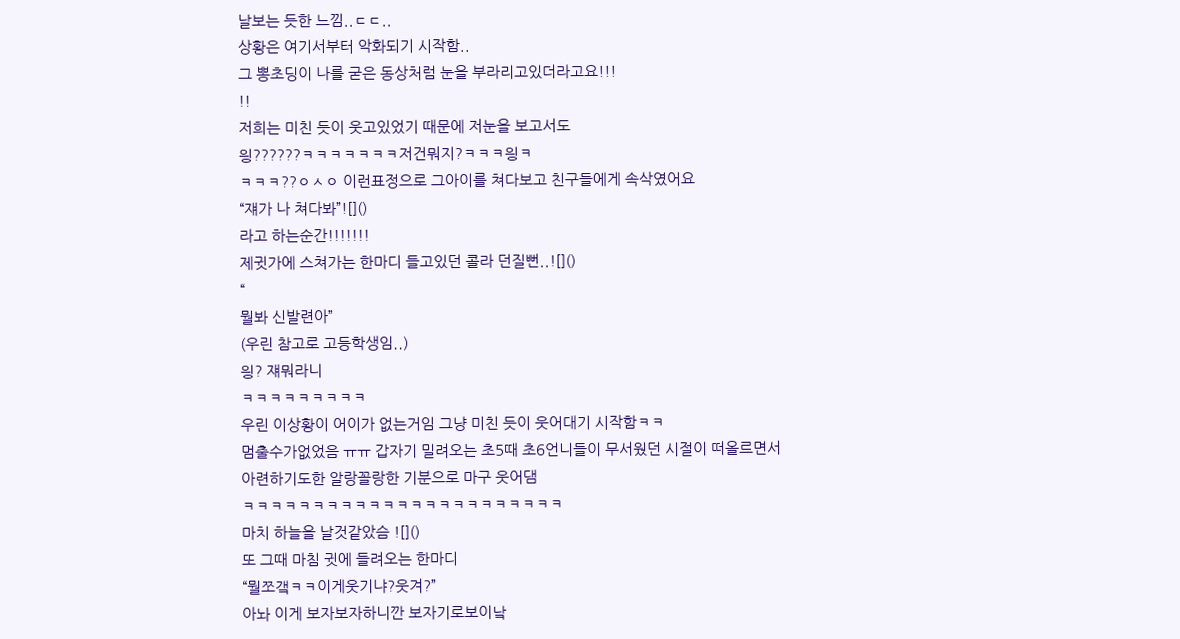날보는 듯한 느낌..ㄷㄷ..
상황은 여기서부터 악화되기 시작함..
그 뽕초딩이 나를 굳은 동상처럼 눈을 부라리고있더라고요!!!
!!
저희는 미친 듯이 웃고있었기 때문에 저눈을 보고서도
읭??????ㅋㅋㅋㅋㅋㅋㅋ저건뭐지?ㅋㅋㅋ읭ㅋ
ㅋㅋㅋ??ㅇㅅㅇ 이런표정으로 그아이를 쳐다보고 친구들에게 속삭였어요
“쟤가 나 쳐다봐”![]()
라고 하는순간!!!!!!!
제귓가에 스쳐가는 한마디 들고있던 콜라 던질뻔..![]()
“
뭘봐 신발련아”
(우린 참고로 고등학생임..)
읭? 쟤뭐라니
ㅋㅋㅋㅋㅋㅋㅋㅋㅋ
우린 이상황이 어이가 없는거임 그냥 미친 듯이 웃어대기 시작함ㅋㅋ
멈출수가없었음 ㅠㅠ 갑자기 밀려오는 초5때 초6언니들이 무서웠던 시절이 떠올르면서
아련하기도한 알랑꼴랑한 기분으로 마구 웃어댐
ㅋㅋㅋㅋㅋㅋㅋㅋㅋㅋㅋㅋㅋㅋㅋㅋㅋㅋㅋㅋㅋㅋㅋ
마치 하늘을 날것같았슴 ![]()
또 그때 마침 귓에 들려오는 한마디
“뭘쪼갴ㅋㅋ이게웃기냐?웃겨?”
아놔 이게 보자보자하니깐 보자기로보이낰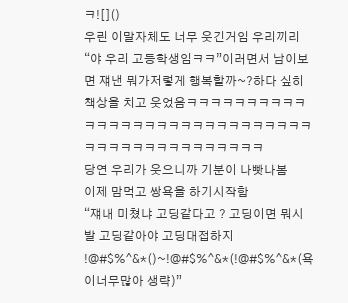ㅋ![]()
우린 이말자체도 너무 웃긴거임 우리끼리 “야 우리 고등학생임ㅋㅋ”이러면서 남이보면 쟤낸 뭐가저렇게 행복할까~?하다 싶히 책상을 치고 웃었음ㅋㅋㅋㅋㅋㅋㅋㅋㅋㅋㅋㅋㅋㅋㅋㅋㅋㅋㅋㅋㅋㅋㅋㅋㅋㅋㅋㅋㅋㅋㅋㅋㅋㅋㅋㅋㅋㅋㅋㅋㅋㅋㅋㅋ
당연 우리가 웃으니까 기분이 나빳나봄
이제 맘먹고 쌍욕을 하기시작함
“쟤내 미쳤냐 고딩같다고 ? 고딩이면 뭐시발 고딩같아야 고딩대접하지 !@#$%^&*()~!@#$%^&*(!@#$%^&*(욕이너무많아 생략)”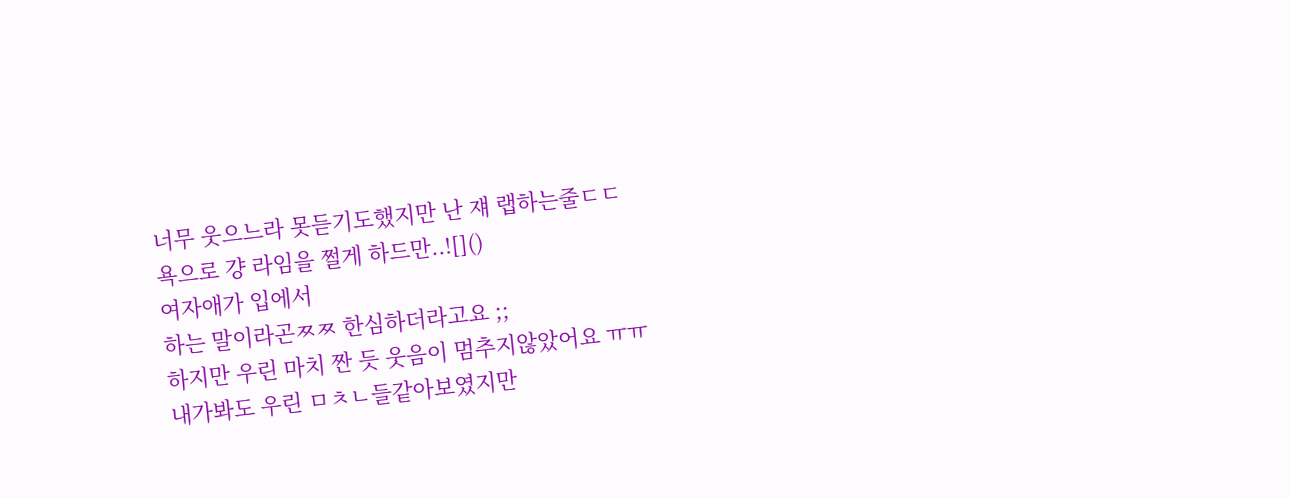너무 웃으느라 못듣기도했지만 난 쟤 랩하는줄ㄷㄷ
욕으로 걍 라임을 쩔게 하드만..![]()
여자애가 입에서
하는 말이라곤ㅉㅉ 한심하더라고요 ;;
하지만 우린 마치 짠 듯 웃음이 멈추지않았어요 ㅠㅠ
내가봐도 우린 ㅁㅊㄴ들같아보였지만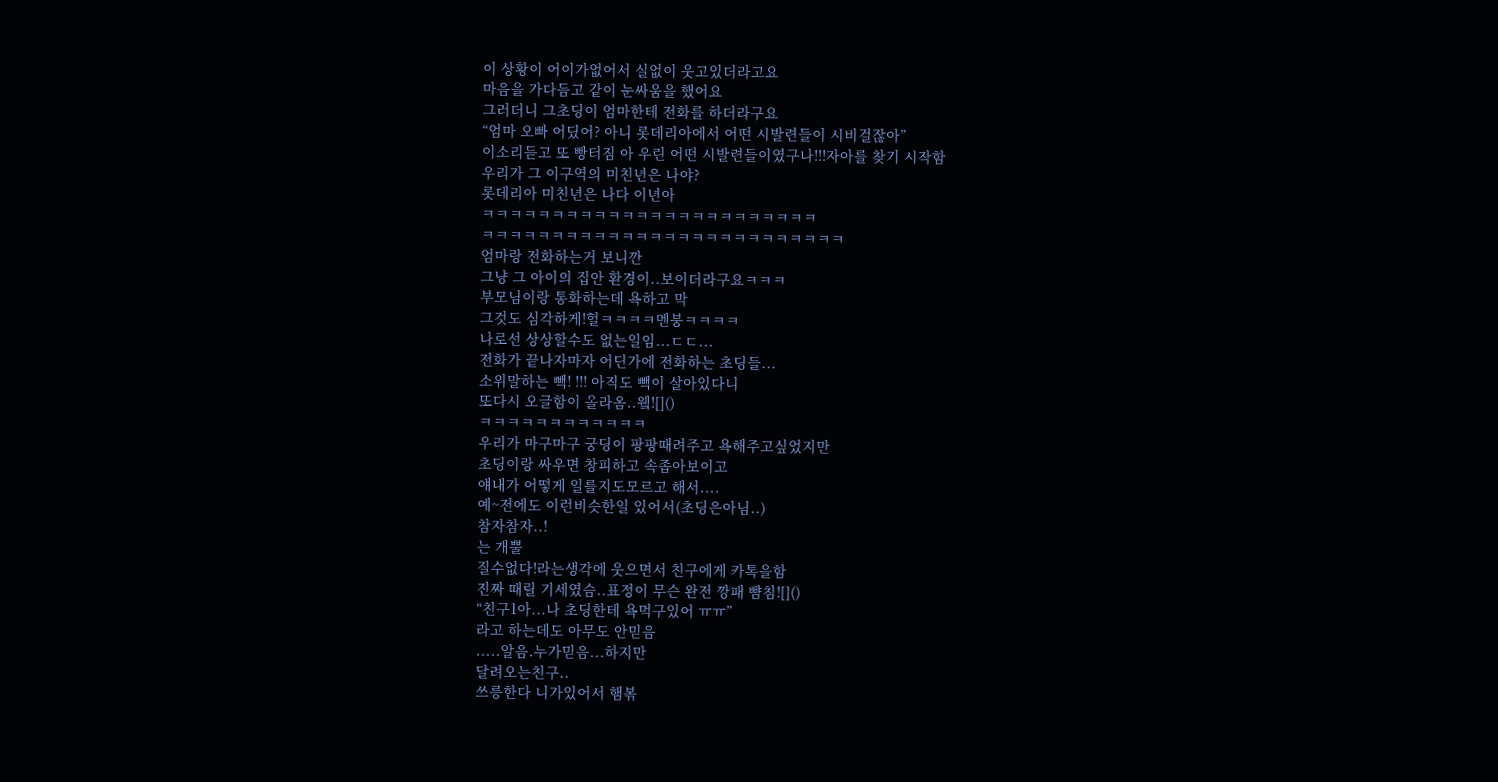이 상황이 어이가없어서 실없이 웃고있더라고요
마음을 가다듬고 같이 눈싸움을 했어요
그러더니 그초딩이 엄마한테 전화를 하더라구요
“엄마 오빠 어딨어? 아니 롯데리아에서 어떤 시발련들이 시비걸잖아”
이소리듣고 또 빵터짐 아 우린 어떤 시발련들이였구나!!!자아를 찾기 시작함
우리가 그 이구역의 미친년은 나야?
롯데리아 미친년은 나다 이년아
ㅋㅋㅋㅋㅋㅋㅋㅋㅋㅋㅋㅋㅋㅋㅋㅋㅋㅋㅋㅋㅋㅋㅋㅋ
ㅋㅋㅋㅋㅋㅋㅋㅋㅋㅋㅋㅋㅋㅋㅋㅋㅋㅋㅋㅋㅋㅋㅋㅋㅋㅋ
엄마랑 전화하는거 보니깐
그냥 그 아이의 집안 환경이..보이더라구요ㅋㅋㅋ
부모님이랑 통화하는데 욕하고 막
그것도 심각하게!헐ㅋㅋㅋㅋ멘붕ㅋㅋㅋㅋ
나로선 상상할수도 없는일임...ㄷㄷ...
전화가 끝나자마자 어딘가에 전화하는 초딩들...
소위말하는 빽! !!! 아직도 빽이 살아있다니
또다시 오글함이 올라옴..윀![]()
ㅋㅋㅋㅋㅋㅋㅋㅋㅋㅋㅋㅋ
우리가 마구마구 궁딩이 팡팡때려주고 욕해주고싶었지만
초딩이랑 싸우면 창피하고 속좁아보이고
얘내가 어떻게 일를지도모르고 해서....
예~전에도 이런비슷한일 있어서(초딩은아님..)
참자참자..!
는 개뿔
질수없다!라는생각에 웃으면서 친구에게 카톡을함
진짜 때릴 기세였슴..표정이 무슨 완전 깡패 뺨침![]()
“친구1아...나 초딩한테 욕먹구있어 ㅠㅠ”
라고 하는데도 아무도 안믿음
.....알음.누가믿음...하지만
달려오는친구..
쓰릉한다 니가있어서 햄볶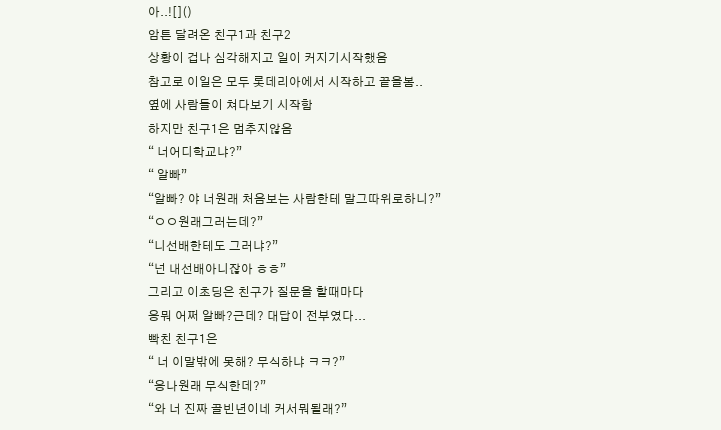아..![]()
암튼 달려온 친구1과 친구2
상황이 겁나 심각해지고 일이 커지기시작했음
참고로 이일은 모두 롯데리아에서 시작하고 끝을봄..
옆에 사람들이 쳐다보기 시작함
하지만 친구1은 멈추지않음
“ 너어디학교냐?”
“ 알빠”
“알빠? 야 너원래 처음보는 사람한테 말그따위로하니?”
“ㅇㅇ원래그러는데?”
“니선배한테도 그러냐?”
“넌 내선배아니잖아 ㅎㅎ”
그리고 이초딩은 친구가 질문을 할때마다
응뭐 어쩌 알빠?근데? 대답이 전부였다...
빡친 친구1은
“ 너 이말밖에 못해? 무식하냐 ㅋㅋ?”
“응나원래 무식한데?”
“와 너 진짜 골빈년이네 커서뭐될래?”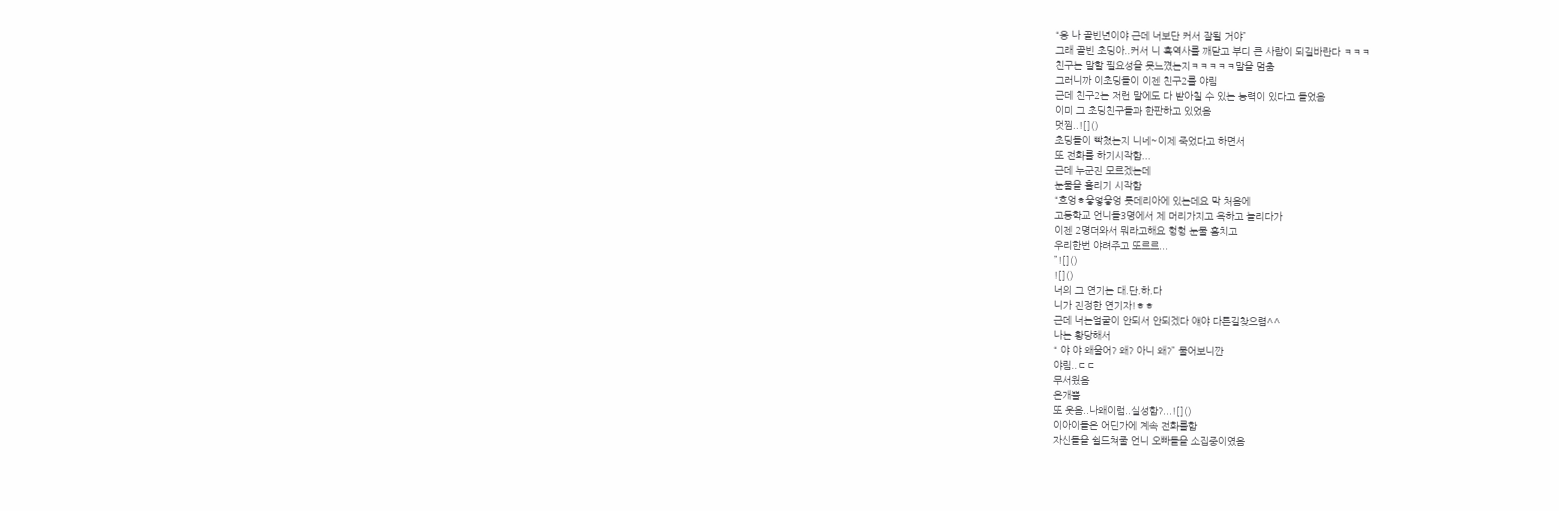“응 나 골빈년이야 근데 너보단 커서 잘될 거야”
그래 골빈 초딩아..커서 니 흑역사를 깨닫고 부디 큰 사람이 되길바란다 ㅋㅋㅋ
친구는 말할 필요성을 못느꼈는지ㅋㅋㅋㅋㅋ말을 멈춤
그러니까 이초딩들이 이젠 친구2를 야림
근데 친구2는 저런 말에도 다 받아칠 수 있는 능력이 있다고 들었음
이미 그 초딩친구들과 한판하고 있었음
멋찜..![]()
초딩들이 빡쳤는지 니네~이제 죽었다고 하면서
또 전화를 하기시작함...
근데 누군진 모르겠는데
눈물을 흘리기 시작함
“흐엉ㅎ읗엏읗엉 롯데리아에 있는데요 막 처음에
고등학교 언니들3명에서 제 머리가지고 욕하고 놀리다가
이젠 2명더와서 뭐라고해요 헝헝 눈물 훔치고
우리한번 야려주고 또르르...
”![]()
![]()
너의 그 연기는 대.단.하.다
니가 진정한 연기자!ㅎㅎ
근데 너는얼굴이 안되서 안되겠다 얘야 다른길찾으렴^^
나는 황당해서
“ 야 야 왜울어? 왜? 아니 왜?” 물어보니깐
야림..ㄷㄷ
무서웠음
은개뿔
또 웃음..나왜이럼..실성함?...![]()
이아이들은 어딘가에 계속 전화를함
자신들을 쉴드쳐줄 언니 오빠들을 소집중이였음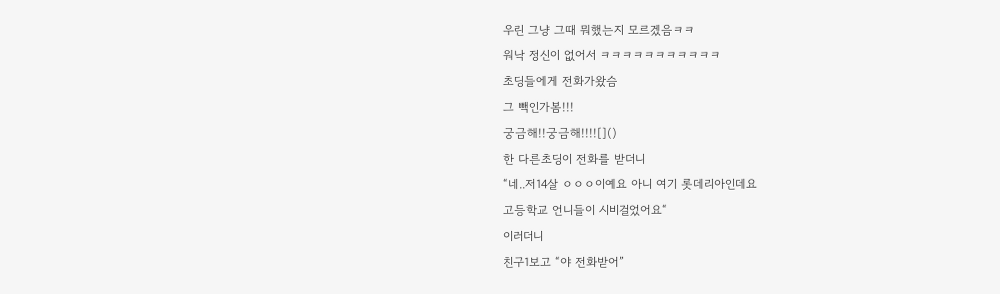우린 그냥 그때 뭐했는지 모르겠음ㅋㅋ
워낙 정신이 없어서 ㅋㅋㅋㅋㅋㅋㅋㅋㅋㅋㅋ
초딩들에게 전화가왔슴
그 빽인가봄!!!
궁금해!!궁금해!!!![]()
한 다른초딩이 전화를 받더니
“네..저14살 ㅇㅇㅇ이예요 아니 여기 롯데리아인데요
고등학교 언니들이 시비걸었어요“
이러더니
친구1보고 “야 전화받어”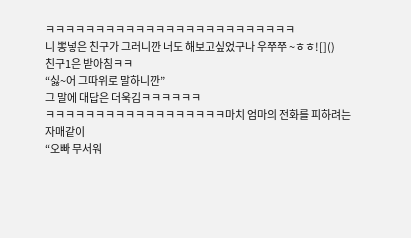ㅋㅋㅋㅋㅋㅋㅋㅋㅋㅋㅋㅋㅋㅋㅋㅋㅋㅋㅋㅋㅋㅋㅋㅋㅋ
니 뽕넣은 친구가 그러니깐 너도 해보고싶었구나 우쭈쭈 ~ㅎㅎ![]()
친구1은 받아침ㅋㅋ
“싫~어 그따위로 말하니깐”
그 말에 대답은 더욱김ㅋㅋㅋㅋㅋㅋ
ㅋㅋㅋㅋㅋㅋㅋㅋㅋㅋㅋㅋㅋㅋㅋㅋㅋㅋ마치 엄마의 전화를 피하려는
자매같이
“오빠 무서워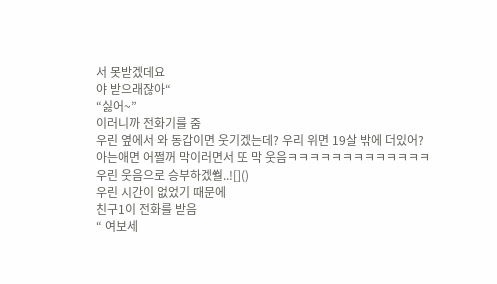서 못받겠데요
야 받으래잖아“
“싫어~”
이러니까 전화기를 줌
우린 옆에서 와 동갑이면 웃기겠는데? 우리 위면 19살 밖에 더있어?
아는애면 어쩔꺼 막이러면서 또 막 웃음ㅋㅋㅋㅋㅋㅋㅋㅋㅋㅋㅋㅋㅋ
우린 웃음으로 승부하겠쒈..![]()
우린 시간이 없었기 때문에
친구1이 전화를 받음
“ 여보세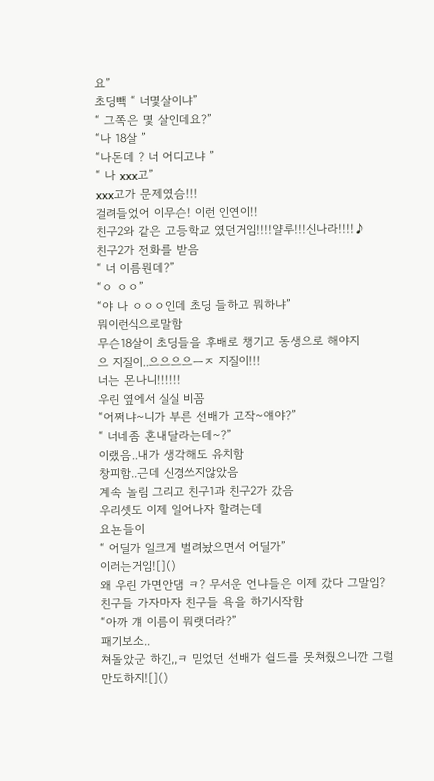요”
초딩빽 “ 너몇살이냐”
“ 그쪽은 몇 살인데요?”
“나 18살 ”
“나돈데 ? 너 어디고냐 ”
“ 나 xxx고”
xxx고가 문제였슴!!!
걸려들었어 이무슨! 이런 인연이!!
친구2와 같은 고등학교 였던거임!!!!얄루!!!신나라!!!!♪
친구2가 전화를 받음
“ 너 이름뭔데?”
“ㅇ ㅇㅇ”
“야 나 ㅇㅇㅇ인데 초딩 들하고 뭐하냐”
뭐이런식으로말함
무슨18살이 초딩들을 후배로 챙기고 동생으로 해야지
으 지질이..으으으으ㅡㅈ 지질이!!!
너는 몬나니!!!!!!
우린 옆에서 실실 비꼼
“어쩌냐~니가 부른 선배가 고작~얘야?”
“ 너네좀 혼내달라는데~?”
이랬음..내가 생각해도 유치함
창피함..근데 신경쓰지않았음
계속 놀림 그리고 친구1과 친구2가 갔음
우리셋도 이제 일어나자 할려는데
요뇬들이
“ 어딜가 일크게 벌려놨으면서 어딜가”
이러는거임![]()
왜 우린 가면안댐 ㅋ? 무서운 언냐들은 이제 갔다 그말임?
친구들 가자마자 친구들 욕을 하기시작함
“아까 걔 이름이 뭐랫더라?”
패기보소..
쳐돌았군 하긴,,ㅋ 믿었던 선배가 쉴드를 못쳐줬으니깐 그럴만도하지![]()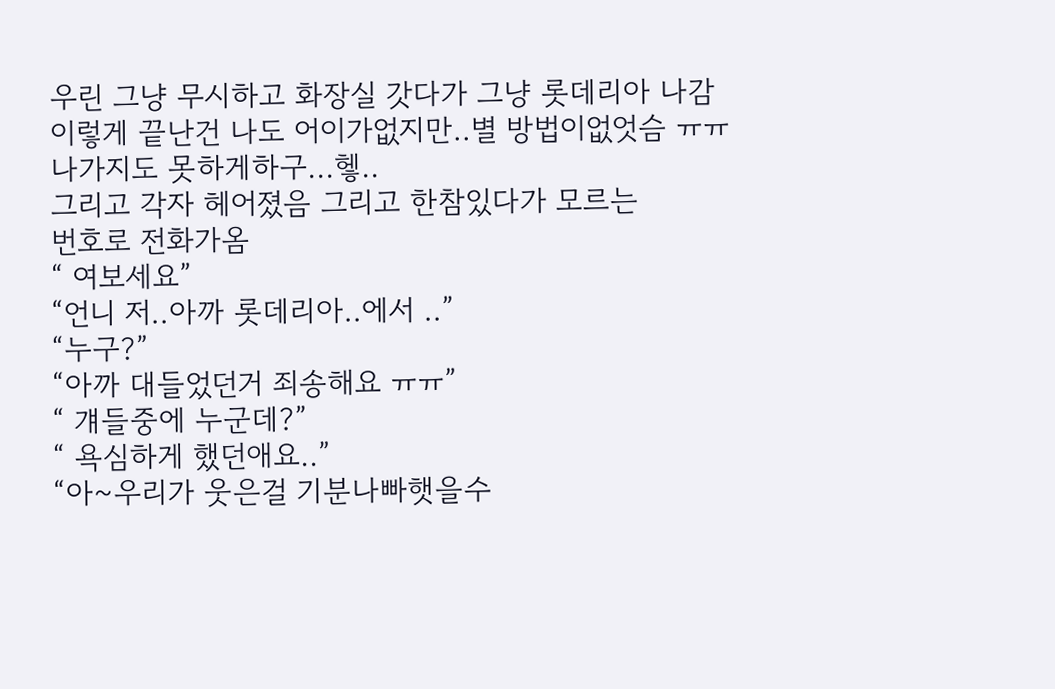우린 그냥 무시하고 화장실 갓다가 그냥 롯데리아 나감
이렇게 끝난건 나도 어이가없지만..별 방법이없엇슴 ㅠㅠ
나가지도 못하게하구...헿..
그리고 각자 헤어졌음 그리고 한참있다가 모르는
번호로 전화가옴
“ 여보세요”
“언니 저..아까 롯데리아..에서 ..”
“누구?”
“아까 대들었던거 죄송해요 ㅠㅠ”
“ 걔들중에 누군데?”
“ 욕심하게 했던애요..”
“아~우리가 웃은걸 기분나빠햇을수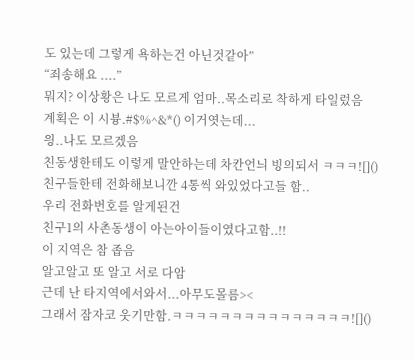도 있는데 그렇게 욕하는건 아닌것같아”
“죄송해요 ....”
뭐지? 이상황은 나도 모르게 엄마..목소리로 착하게 타일렀음
계획은 이 시븅.#$%^&*() 이거엿는데...
읭..나도 모르겠음
친동생한테도 이렇게 말안하는데 차칸언늬 빙의되서 ㅋㅋㅋ![]()
친구들한테 전화해보니깐 4통씩 와있었다고들 함..
우리 전화번호를 알게된건
친구1의 사촌동생이 아는아이들이였다고함..!!
이 지역은 참 좁음
알고알고 또 알고 서로 다암
근데 난 타지역에서와서...아무도몰름><
그래서 잠자코 웃기만함.ㅋㅋㅋㅋㅋㅋㅋㅋㅋㅋㅋㅋㅋㅋㅋ![]()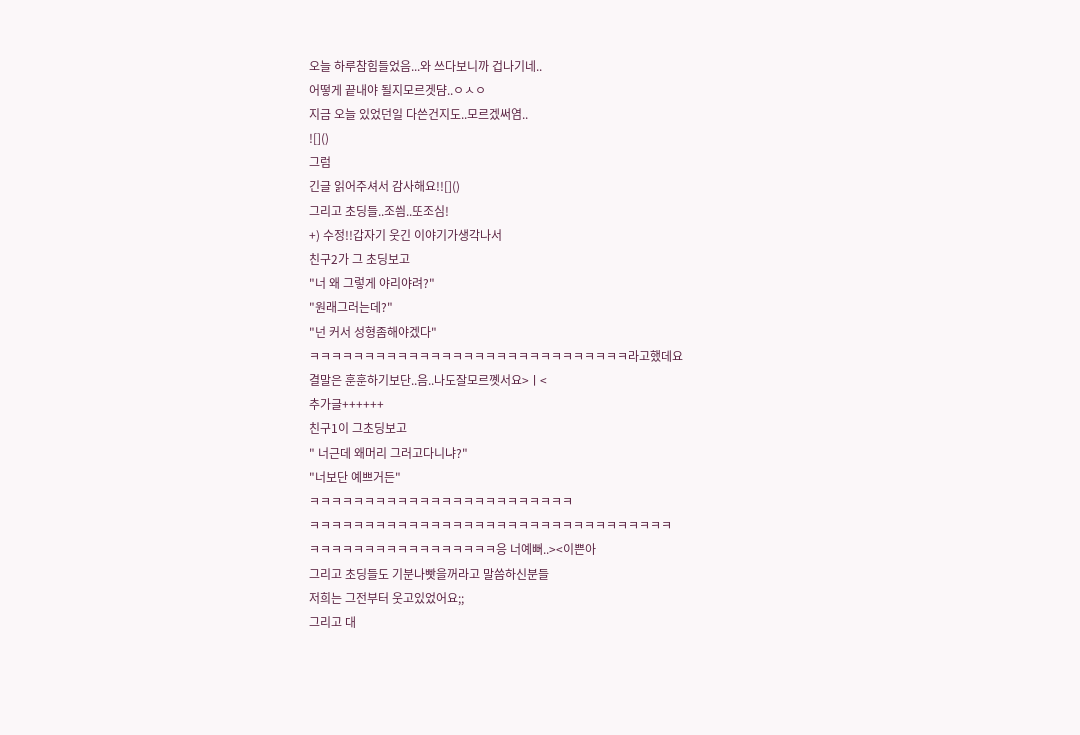오늘 하루참힘들었음...와 쓰다보니까 겁나기네..
어떻게 끝내야 될지모르겟댬..ㅇㅅㅇ
지금 오늘 있었던일 다쓴건지도..모르겠써염..
![]()
그럼
긴글 읽어주셔서 감사해요!![]()
그리고 초딩들..조씜..또조심!
+) 수정!!갑자기 웃긴 이야기가생각나서
친구2가 그 초딩보고
"너 왜 그렇게 야리야려?"
"원래그러는데?"
"넌 커서 성형좀해야겠다"
ㅋㅋㅋㅋㅋㅋㅋㅋㅋㅋㅋㅋㅋㅋㅋㅋㅋㅋㅋㅋㅋㅋㅋㅋㅋㅋㅋㅋㅋ라고했데요
결말은 훈훈하기보단..음..나도잘모르꼣서요>ㅣ<
추가글++++++
친구1이 그초딩보고
" 너근데 왜머리 그러고다니냐?"
"너보단 예쁘거든"
ㅋㅋㅋㅋㅋㅋㅋㅋㅋㅋㅋㅋㅋㅋㅋㅋㅋㅋㅋㅋㅋㅋㅋㅋ
ㅋㅋㅋㅋㅋㅋㅋㅋㅋㅋㅋㅋㅋㅋㅋㅋㅋㅋㅋㅋㅋㅋㅋㅋㅋㅋㅋㅋㅋㅋㅋㅋㅋ
ㅋㅋㅋㅋㅋㅋㅋㅋㅋㅋㅋㅋㅋㅋㅋㅋㅋ응 너예뻐..><이쁜아
그리고 초딩들도 기분나빳을꺼라고 말씀하신분들
저희는 그전부터 웃고있었어요;;
그리고 대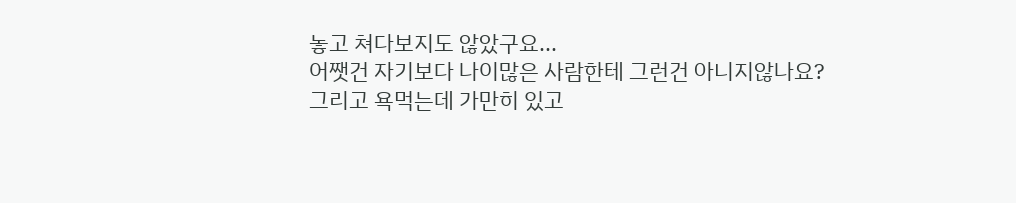놓고 쳐다보지도 않았구요...
어쨋건 자기보다 나이많은 사람한테 그런건 아니지않나요?
그리고 욕먹는데 가만히 있고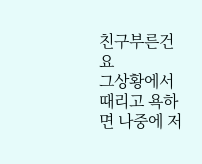친구부른건요
그상황에서 때리고 욕하면 나중에 저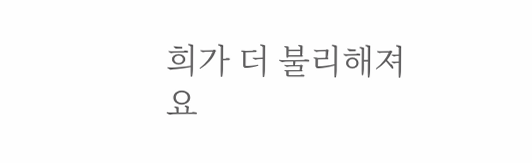희가 더 불리해져요